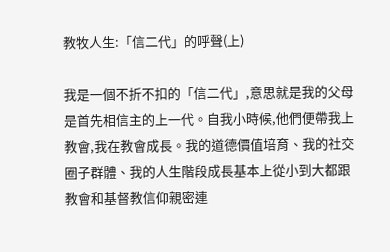教牧人生:「信二代」的呼聲(上)

我是一個不折不扣的「信二代」,意思就是我的父母是首先相信主的上一代。自我小時候,他們便帶我上教會,我在教會成長。我的道德價值培育、我的社交圈子群體、我的人生階段成長基本上從小到大都跟教會和基督教信仰親密連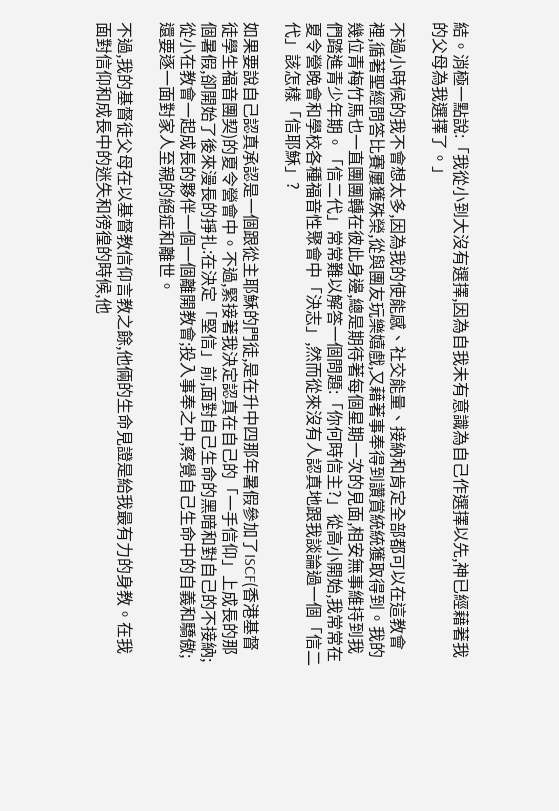結。消極一點說:「我從小到大沒有選擇,因為自我未有意識為自己作選擇以先,神已經藉著我的父母為我選擇了。」

不過小時候的我不會想太多,因為我的使能感、社交能量、接納和肯定全部都可以在這教會裡,循著聖經問答比賽屢獲殊榮,從與團友玩樂嬉戲,又藉著事奉得到讚賞統統獲取得到。我的幾位青梅竹馬也一直團團轉在彼此身邊,總是期待著每個星期一次的見面,相安無事維持到我們踏進青少年期。「信二代」常常難以解答一個問題:「你何時信主?」從高小開始,我常常在夏令營晚會和學校各種福音性聚會中「決志」,然而從來沒有人認真地跟我談論過一個「信二代」該怎樣「信耶穌」?

如果要說自己認真承認是一個跟從主耶穌的門徒,是在升中四那年暑假參加了ISCF(香港基督徒學生福音團契)的夏令營會中。不過,緊接著我決定認真在自己的「一手信仰」上成長的那個暑假,卻開始了後來漫長的掙扎:在決定「堅信」前,面對自己生命的黑暗和對自己的不接納;從小在教會一起成長的夥伴一個一個離開教會;投入事奉之中,察覺自己生命中的自義和驕傲;還要逐一面對家人至親的絕症和離世。

不過,我的基督徒父母在以基督教信仰言教之餘,他倆的生命見證是給我最有力的身教。在我面對信仰和成長中的迷失和徬徨的時候,他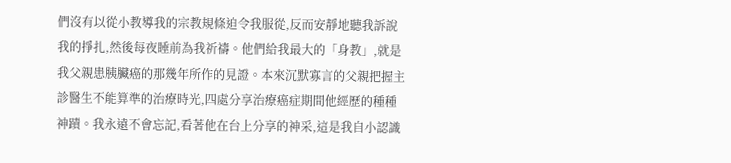們沒有以從小教導我的宗教規條迫令我服從,反而安靜地聽我訴說我的掙扎,然後每夜睡前為我祈禱。他們給我最大的「身教」,就是我父親患胰臟癌的那幾年所作的見證。本來沉默寡言的父親把握主診醫生不能算準的治療時光,四處分享治療癌症期間他經歷的種種神蹟。我永遠不會忘記,看著他在台上分享的神采,這是我自小認識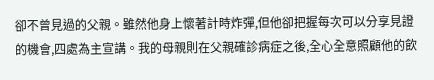卻不曾見過的父親。雖然他身上懷著計時炸彈,但他卻把握每次可以分享見證的機會,四處為主宣講。我的母親則在父親確診病症之後,全心全意照顧他的飲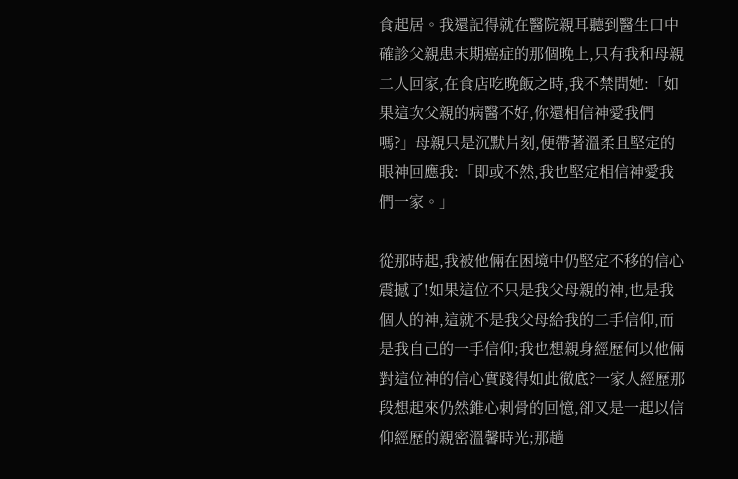食起居。我還記得就在醫院親耳聽到醫生口中確診父親患末期癌症的那個晚上,只有我和母親二人回家,在食店吃晚飯之時,我不禁問她:「如果這次父親的病醫不好,你還相信神愛我們嗎?」母親只是沉默片刻,便帶著溫柔且堅定的眼神回應我:「即或不然,我也堅定相信神愛我們一家。」

從那時起,我被他倆在困境中仍堅定不移的信心震撼了!如果這位不只是我父母親的神,也是我個人的神,這就不是我父母給我的二手信仰,而是我自己的一手信仰;我也想親身經歷何以他倆對這位神的信心實踐得如此徹底?一家人經歷那段想起來仍然錐心刺骨的回憶,卻又是一起以信仰經歷的親密溫馨時光;那趟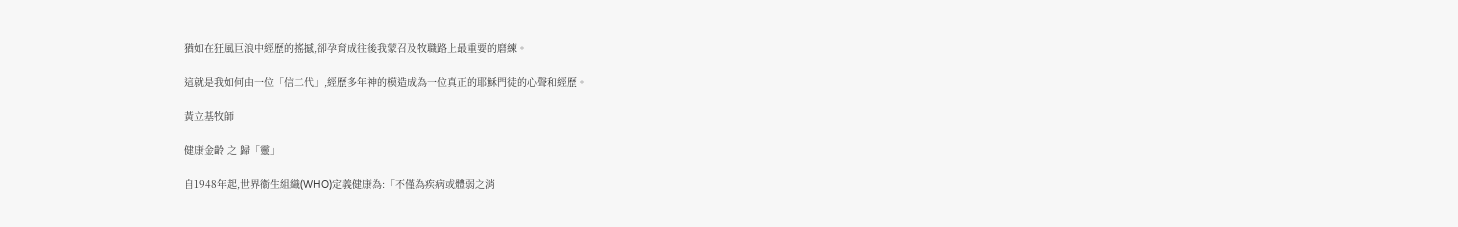猶如在狂風巨浪中經歷的搖撼,卻孕育成往後我蒙召及牧職路上最重要的磨練。

這就是我如何由一位「信二代」,經歷多年神的模造成為一位真正的耶穌門徒的心聲和經歷。

黃立基牧師

健康金齡 之 歸「靈」

自1948年起,世界衞生組織(WHO)定義健康為:「不僅為疾病或體弱之消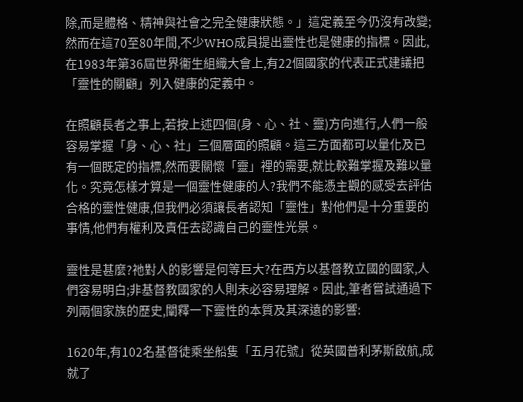除,而是體格、精神與社會之完全健康狀態。」這定義至今仍沒有改變;然而在這70至80年間,不少WHO成員提出靈性也是健康的指標。因此,在1983年第36屆世界衞生組織大會上,有22個國家的代表正式建議把「靈性的關顧」列入健康的定義中。

在照顧長者之事上,若按上述四個(身、心、社、靈)方向進行,人們一般容易掌握「身、心、社」三個層面的照顧。這三方面都可以量化及已有一個既定的指標,然而要關懷「靈」裡的需要,就比較難掌握及難以量化。究竟怎樣才算是一個靈性健康的人?我們不能憑主觀的感受去評估合格的靈性健康,但我們必須讓長者認知「靈性」對他們是十分重要的事情,他們有權利及責任去認識自己的靈性光景。

靈性是甚麼?祂對人的影響是何等巨大?在西方以基督教立國的國家,人們容易明白;非基督教國家的人則未必容易理解。因此,筆者嘗試通過下列兩個家族的歷史,闡釋一下靈性的本質及其深遠的影響:

1620年,有102名基督徒乘坐船隻「五月花號」從英國普利茅斯啟航,成就了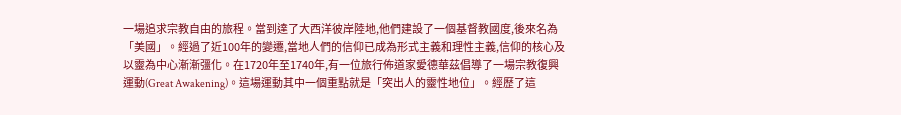一場追求宗教自由的旅程。當到達了大西洋彼岸陸地,他們建設了一個基督教國度,後來名為「美國」。經過了近100年的變遷,當地人們的信仰已成為形式主義和理性主義,信仰的核心及以靈為中心漸漸彊化。在1720年至1740年,有一位旅行佈道家愛德華茲倡導了一場宗教復興運動(Great Awakening)。這場運動其中一個重點就是「突出人的靈性地位」。經歷了這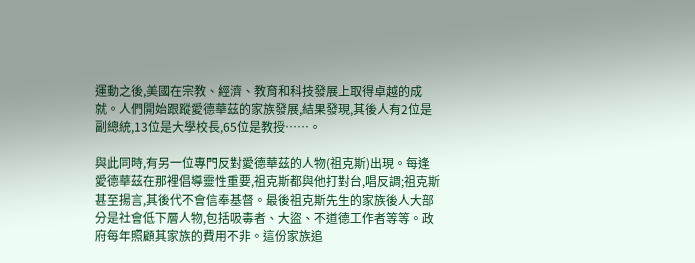運動之後,美國在宗教、經濟、教育和科技發展上取得卓越的成就。人們開始跟蹤愛德華茲的家族發展,結果發現,其後人有2位是副總統,13位是大學校長,65位是教授……。

與此同時,有另一位專門反對愛德華茲的人物(祖克斯)出現。每逢愛德華茲在那裡倡導靈性重要,祖克斯都與他打對台,唱反調;祖克斯甚至揚言,其後代不會信奉基督。最後祖克斯先生的家族後人大部分是社會低下層人物,包括吸毒者、大盜、不道德工作者等等。政府每年照顧其家族的費用不非。這份家族追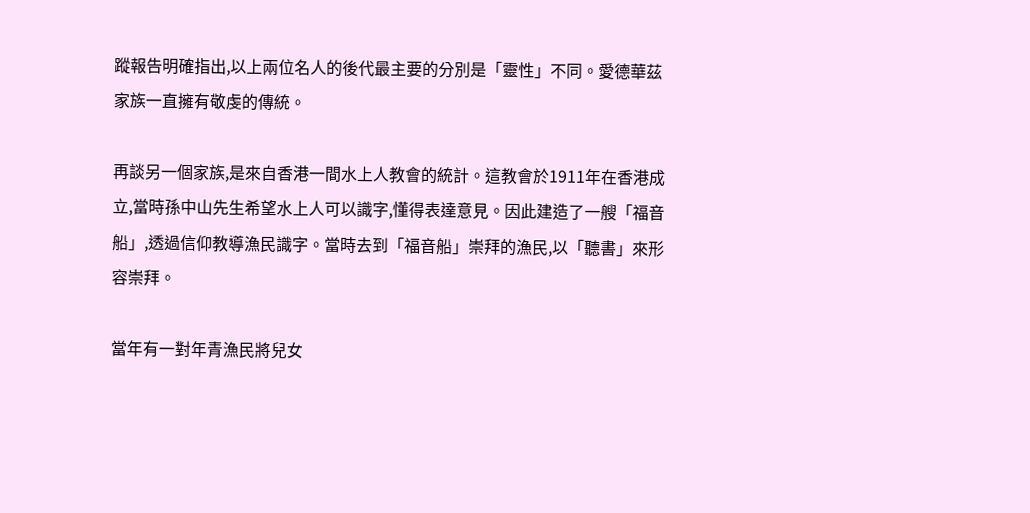蹤報告明確指出,以上兩位名人的後代最主要的分別是「靈性」不同。愛德華茲家族一直擁有敬虔的傳統。

再談另一個家族,是來自香港一間水上人教會的統計。這教會於1911年在香港成立,當時孫中山先生希望水上人可以識字,懂得表達意見。因此建造了一艘「福音船」,透過信仰教導漁民識字。當時去到「福音船」崇拜的漁民,以「聽書」來形容崇拜。

當年有一對年青漁民將兒女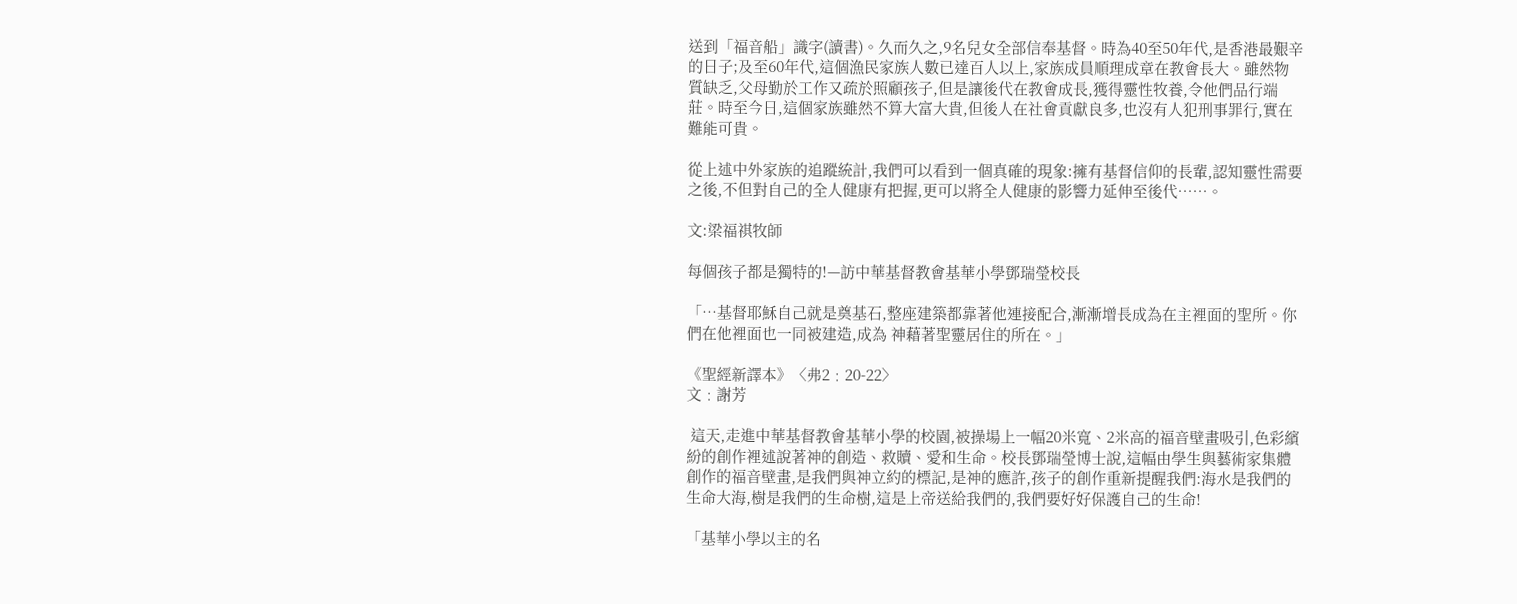送到「福音船」識字(讀書)。久而久之,9名兒女全部信奉基督。時為40至50年代,是香港最艱辛的日子;及至60年代,這個漁民家族人數已達百人以上,家族成員順理成章在教會長大。雖然物質缺乏,父母勤於工作又疏於照顧孩子,但是讓後代在教會成長,獲得靈性牧養,令他們品行端莊。時至今日,這個家族雖然不算大富大貴,但後人在社會貢獻良多,也沒有人犯刑事罪行,實在難能可貴。

從上述中外家族的追蹤統計,我們可以看到一個真確的現象:擁有基督信仰的長輩,認知靈性需要之後,不但對自己的全人健康有把握,更可以將全人健康的影響力延伸至後代……。

文:梁福祺牧師

每個孩子都是獨特的!—訪中華基督教會基華小學鄧瑞瑩校長

「…基督耶穌自己就是奠基石,整座建築都靠著他連接配合,漸漸增長成為在主裡面的聖所。你們在他裡面也一同被建造,成為 神藉著聖靈居住的所在。」

《聖經新譯本》〈弗2﹕20-22〉
文﹕謝芳

 這天,走進中華基督教會基華小學的校園,被操場上一幅20米寬、2米高的福音壁畫吸引,色彩繽紛的創作裡述說著神的創造、救贖、愛和生命。校長鄧瑞瑩博士說,這幅由學生與藝術家集體創作的福音壁畫,是我們與神立約的標記,是神的應許,孩子的創作重新提醒我們:海水是我們的生命大海,樹是我們的生命樹,這是上帝送給我們的,我們要好好保護自己的生命!

「基華小學以主的名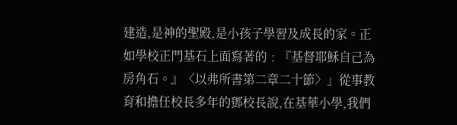建造,是神的聖殿,是小孩子學習及成長的家。正如學校正門基石上面寫著的﹕『基督耶穌自己為房角石。』〈以弗所書第二章二十節〉」從事教育和擔任校長多年的鄧校長說,在基華小學,我們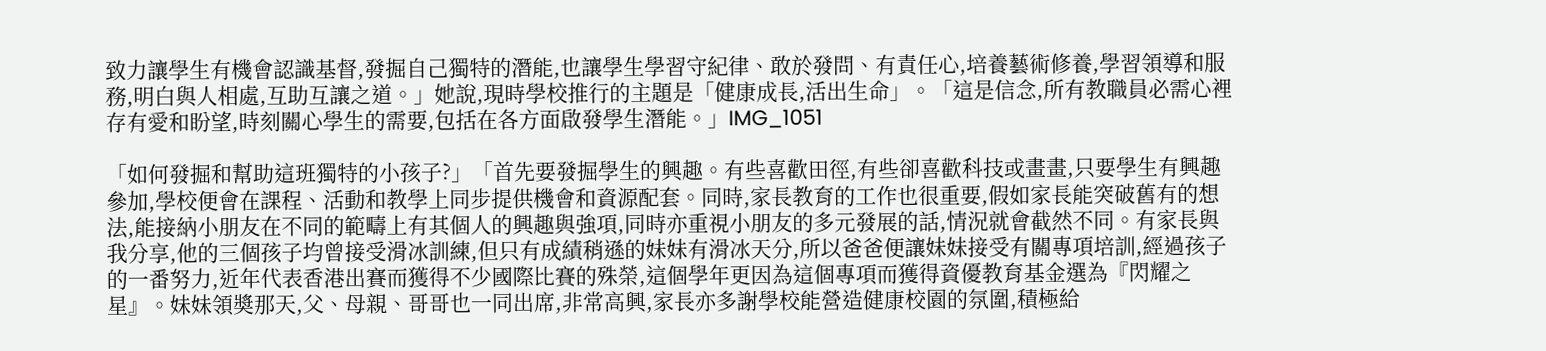致力讓學生有機會認識基督,發掘自己獨特的潛能,也讓學生學習守紀律、敢於發問、有責任心,培養藝術修養,學習領導和服務,明白與人相處,互助互讓之道。」她說,現時學校推行的主題是「健康成長,活出生命」。「這是信念,所有教職員必需心裡存有愛和盼望,時刻關心學生的需要,包括在各方面啟發學生潛能。」IMG_1051

「如何發掘和幫助這班獨特的小孩子?」「首先要發掘學生的興趣。有些喜歡田徑,有些卻喜歡科技或畫畫,只要學生有興趣參加,學校便會在課程、活動和教學上同步提供機會和資源配套。同時,家長教育的工作也很重要,假如家長能突破舊有的想法,能接納小朋友在不同的範疇上有其個人的興趣與強項,同時亦重視小朋友的多元發展的話,情況就會截然不同。有家長與我分享,他的三個孩子均曾接受滑冰訓練,但只有成績稍遜的妹妹有滑冰天分,所以爸爸便讓妹妹接受有關專項培訓,經過孩子的一番努力,近年代表香港出賽而獲得不少國際比賽的殊榮,這個學年更因為這個專項而獲得資優教育基金選為『閃耀之星』。妹妹領奬那天,父、母親、哥哥也一同出席,非常高興,家長亦多謝學校能營造健康校園的氛圍,積極給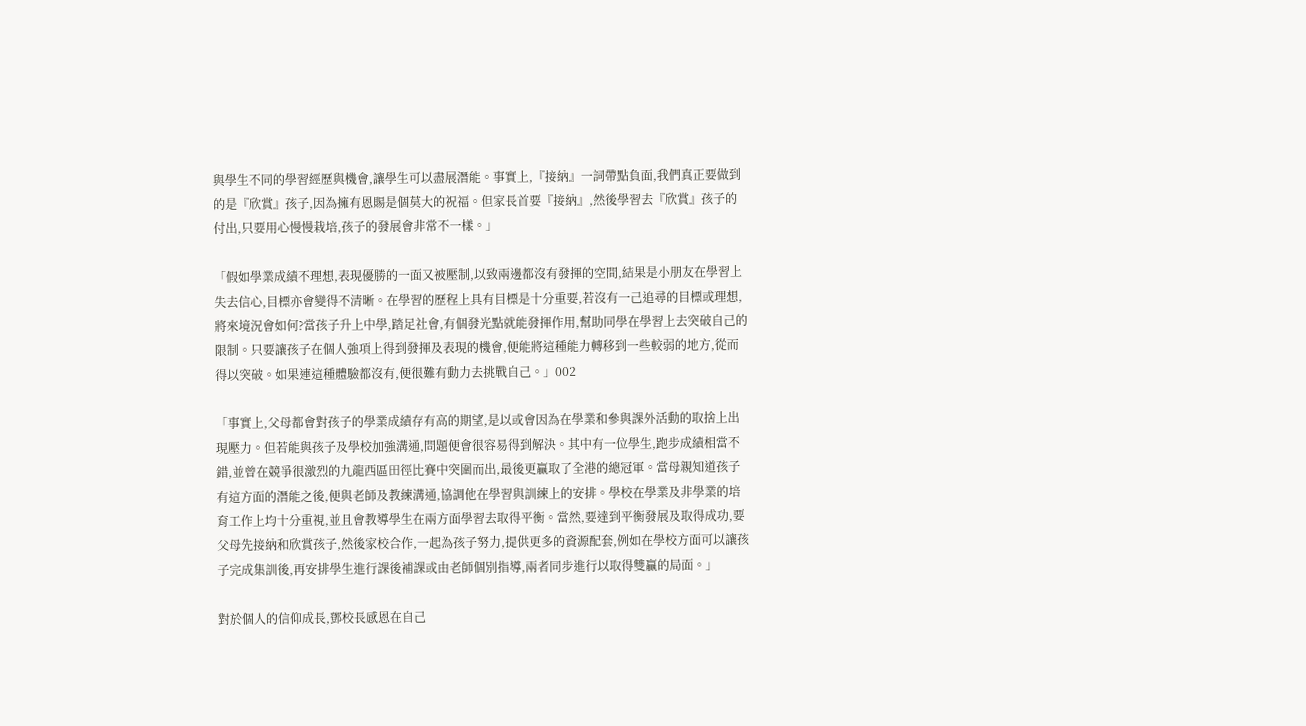與學生不同的學習經歷與機會,讓學生可以盡展潛能。事實上,『接納』一詞帶點負面,我們真正要做到的是『欣賞』孩子,因為擁有恩賜是個莫大的祝福。但家長首要『接納』,然後學習去『欣賞』孩子的付出,只要用心慢慢栽培,孩子的發展會非常不一樣。」

「假如學業成績不理想,表現優勝的一面又被壓制,以致兩邊都沒有發揮的空間,結果是小朋友在學習上失去信心,目標亦會變得不清晰。在學習的歷程上具有目標是十分重要,若沒有一己追尋的目標或理想,將來境況會如何?當孩子升上中學,踏足社會,有個發光點就能發揮作用,幫助同學在學習上去突破自己的限制。只要讓孩子在個人強項上得到發揮及表現的機會,便能將這種能力轉移到一些較弱的地方,從而得以突破。如果連這種體驗都沒有,便很難有動力去挑戰自己。」002

「事實上,父母都會對孩子的學業成績存有高的期望,是以或會因為在學業和參與課外活動的取捨上出現壓力。但若能與孩子及學校加強溝通,問題便會很容易得到解決。其中有一位學生,跑步成績相當不錯,並曾在競爭很激烈的九龍西區田徑比賽中突圍而出,最後更贏取了全港的總冠軍。當母親知道孩子有這方面的潛能之後,便與老師及教練溝通,協調他在學習與訓練上的安排。學校在學業及非學業的培育工作上均十分重視,並且會教導學生在兩方面學習去取得平衡。當然,要達到平衡發展及取得成功,要父母先接納和欣賞孩子,然後家校合作,一起為孩子努力,提供更多的資源配套,例如在學校方面可以讓孩子完成集訓後,再安排學生進行課後補課或由老師個別指導,兩者同步進行以取得雙贏的局面。」

對於個人的信仰成長,鄧校長感恩在自己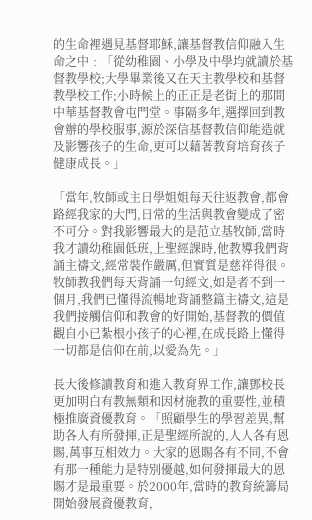的生命裡遇見基督耶穌,讓基督教信仰融入生命之中﹕「從幼稚園、小學及中學均就讀於基督教學校;大學畢業後又在天主教學校和基督教學校工作;小時候上的正正是老街上的那間中華基督教會屯門堂。事隔多年,選擇回到教會辦的學校服事,源於深信基督教信仰能造就及影響孩子的生命,更可以藉著教育培育孩子健康成長。」

「當年,牧師或主日學姐姐每天往返教會,都會路經我家的大門,日常的生活與教會變成了密不可分。對我影響最大的是范立基牧師,當時我才讀幼稚園低班,上聖經課時,他教導我們背誦主禱文,經常裝作嚴厲,但實質是慈祥得很。牧師教我們每天背誦一句經文,如是者不到一個月,我們已懂得流暢地背誦整篇主禱文,這是我們接觸信仰和教會的好開始,基督教的價值觀自小已紮根小孩子的心裡,在成長路上懂得一切都是信仰在前,以愛為先。」

長大後修讀教育和進入教育界工作,讓鄧校長更加明白有教無類和因材施教的重要性,並積極推廣資優教育。「照顧學生的學習差異,幫助各人有所發揮,正是聖經所說的,人人各有恩賜,萬事互相效力。大家的恩賜各有不同,不會有那一種能力是特別優越,如何發揮最大的恩賜才是最重要。於2000年,當時的教育統籌局開始發展資優教育,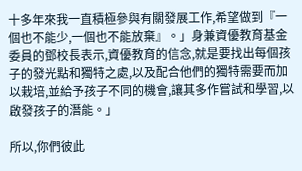十多年來我一直積極參與有關發展工作,希望做到『一個也不能少,一個也不能放棄』。」身兼資優教育基金委員的鄧校長表示,資優教育的信念,就是要找出每個孩子的發光點和獨特之處,以及配合他們的獨特需要而加以栽培,並給予孩子不同的機會,讓其多作嘗試和學習,以啟發孩子的潛能。」

所以,你們彼此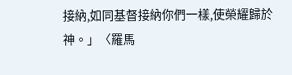接納,如同基督接納你們一樣,使榮耀歸於神。」〈羅馬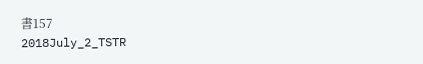書157
2018July_2_TSTR